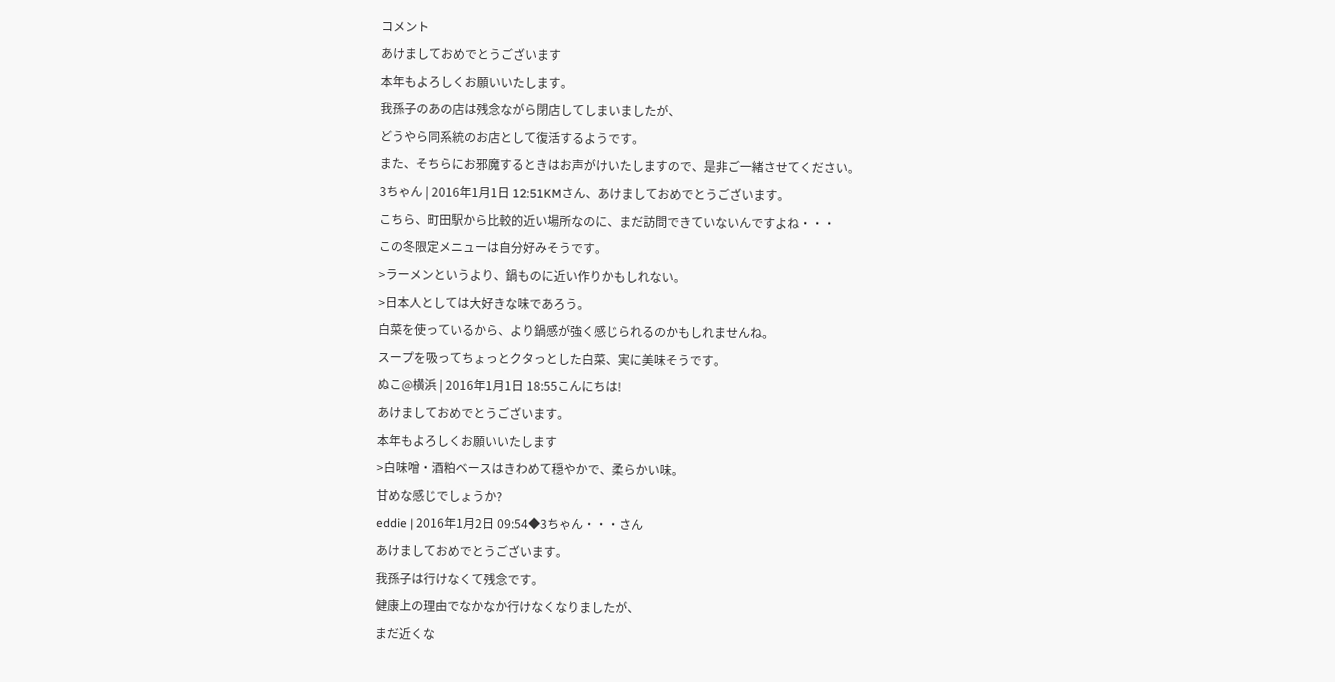コメント
あけましておめでとうございます
本年もよろしくお願いいたします。
我孫子のあの店は残念ながら閉店してしまいましたが、
どうやら同系統のお店として復活するようです。
また、そちらにお邪魔するときはお声がけいたしますので、是非ご一緒させてください。
3ちゃん | 2016年1月1日 12:51KMさん、あけましておめでとうございます。
こちら、町田駅から比較的近い場所なのに、まだ訪問できていないんですよね・・・
この冬限定メニューは自分好みそうです。
>ラーメンというより、鍋ものに近い作りかもしれない。
>日本人としては大好きな味であろう。
白菜を使っているから、より鍋感が強く感じられるのかもしれませんね。
スープを吸ってちょっとクタっとした白菜、実に美味そうです。
ぬこ@横浜 | 2016年1月1日 18:55こんにちは!
あけましておめでとうございます。
本年もよろしくお願いいたします
>白味噌・酒粕ベースはきわめて穏やかで、柔らかい味。
甘めな感じでしょうか?
eddie | 2016年1月2日 09:54◆3ちゃん・・・さん
あけましておめでとうございます。
我孫子は行けなくて残念です。
健康上の理由でなかなか行けなくなりましたが、
まだ近くな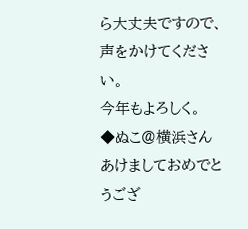ら大丈夫ですので、声をかけてください。
今年もよろしく。
◆ぬこ@横浜さん
あけましておめでとうござ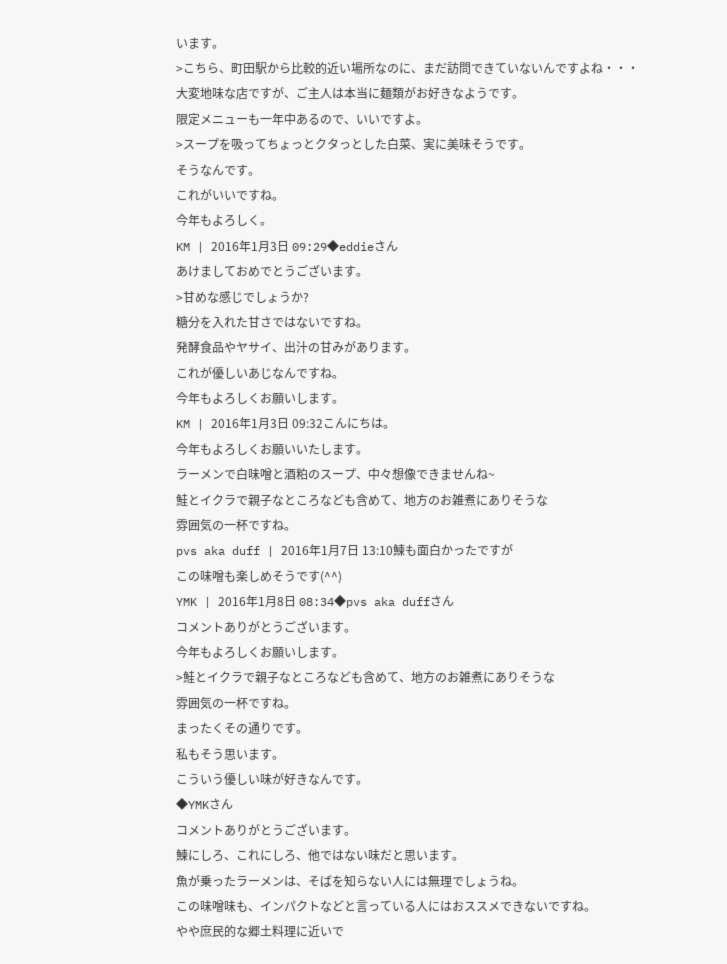います。
>こちら、町田駅から比較的近い場所なのに、まだ訪問できていないんですよね・・・
大変地味な店ですが、ご主人は本当に麺類がお好きなようです。
限定メニューも一年中あるので、いいですよ。
>スープを吸ってちょっとクタっとした白菜、実に美味そうです。
そうなんです。
これがいいですね。
今年もよろしく。
KM | 2016年1月3日 09:29◆eddieさん
あけましておめでとうございます。
>甘めな感じでしょうか?
糖分を入れた甘さではないですね。
発酵食品やヤサイ、出汁の甘みがあります。
これが優しいあじなんですね。
今年もよろしくお願いします。
KM | 2016年1月3日 09:32こんにちは。
今年もよろしくお願いいたします。
ラーメンで白味噌と酒粕のスープ、中々想像できませんね~
鮭とイクラで親子なところなども含めて、地方のお雑煮にありそうな
雰囲気の一杯ですね。
pvs aka duff | 2016年1月7日 13:10鰊も面白かったですが
この味噌も楽しめそうです(^^)
YMK | 2016年1月8日 08:34◆pvs aka duffさん
コメントありがとうございます。
今年もよろしくお願いします。
>鮭とイクラで親子なところなども含めて、地方のお雑煮にありそうな
雰囲気の一杯ですね。
まったくその通りです。
私もそう思います。
こういう優しい味が好きなんです。
◆YMKさん
コメントありがとうございます。
鰊にしろ、これにしろ、他ではない味だと思います。
魚が乗ったラーメンは、そばを知らない人には無理でしょうね。
この味噌味も、インパクトなどと言っている人にはおススメできないですね。
やや庶民的な郷土料理に近いで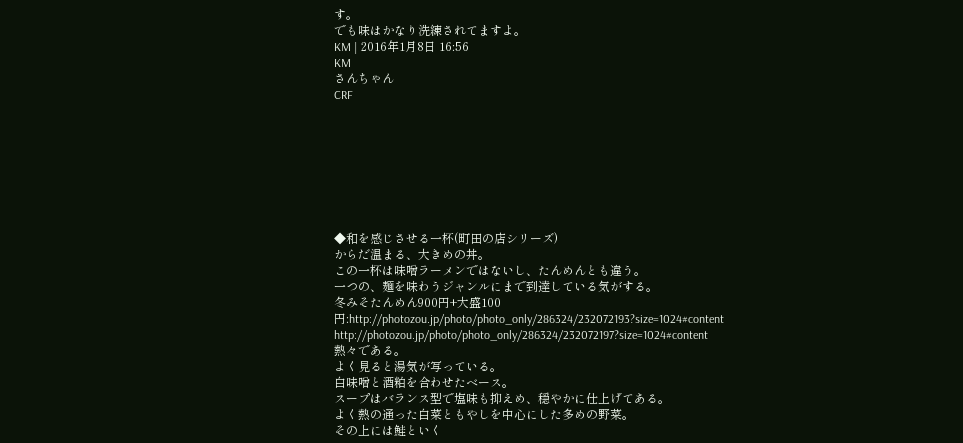す。
でも味はかなり洗練されてますよ。
KM | 2016年1月8日 16:56
KM
さんちゃん
CRF








◆和を感じさせる一杯(町田の店シリーズ)
からだ温まる、大きめの丼。
この一杯は味噌ラーメンではないし、たんめんとも違う。
一つの、麺を味わうジャンルにまで到達している気がする。
冬みそたんめん900円+大盛100円:http://photozou.jp/photo/photo_only/286324/232072193?size=1024#content
http://photozou.jp/photo/photo_only/286324/232072197?size=1024#content
熱々である。
よく見ると湯気が写っている。
白味噌と酒粕を合わせたベース。
スープはバランス型で塩味も抑えめ、穏やかに仕上げてある。
よく熱の通った白菜ともやしを中心にした多めの野菜。
その上には鮭といく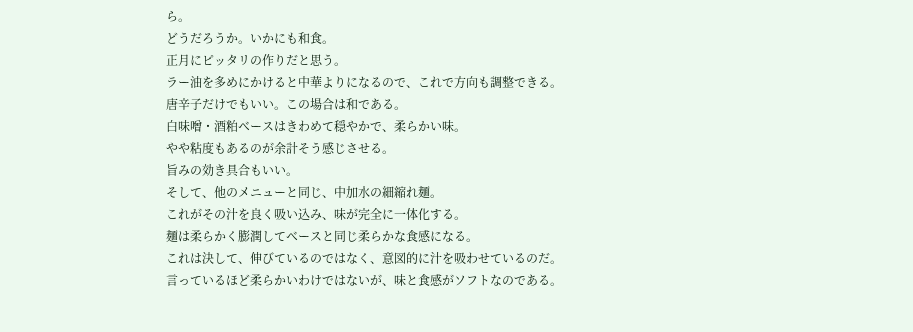ら。
どうだろうか。いかにも和食。
正月にピッタリの作りだと思う。
ラー油を多めにかけると中華よりになるので、これで方向も調整できる。
唐辛子だけでもいい。この場合は和である。
白味噌・酒粕ベースはきわめて穏やかで、柔らかい味。
やや粘度もあるのが余計そう感じさせる。
旨みの効き具合もいい。
そして、他のメニューと同じ、中加水の細縮れ麺。
これがその汁を良く吸い込み、味が完全に一体化する。
麺は柔らかく膨潤してベースと同じ柔らかな食感になる。
これは決して、伸びているのではなく、意図的に汁を吸わせているのだ。
言っているほど柔らかいわけではないが、味と食感がソフトなのである。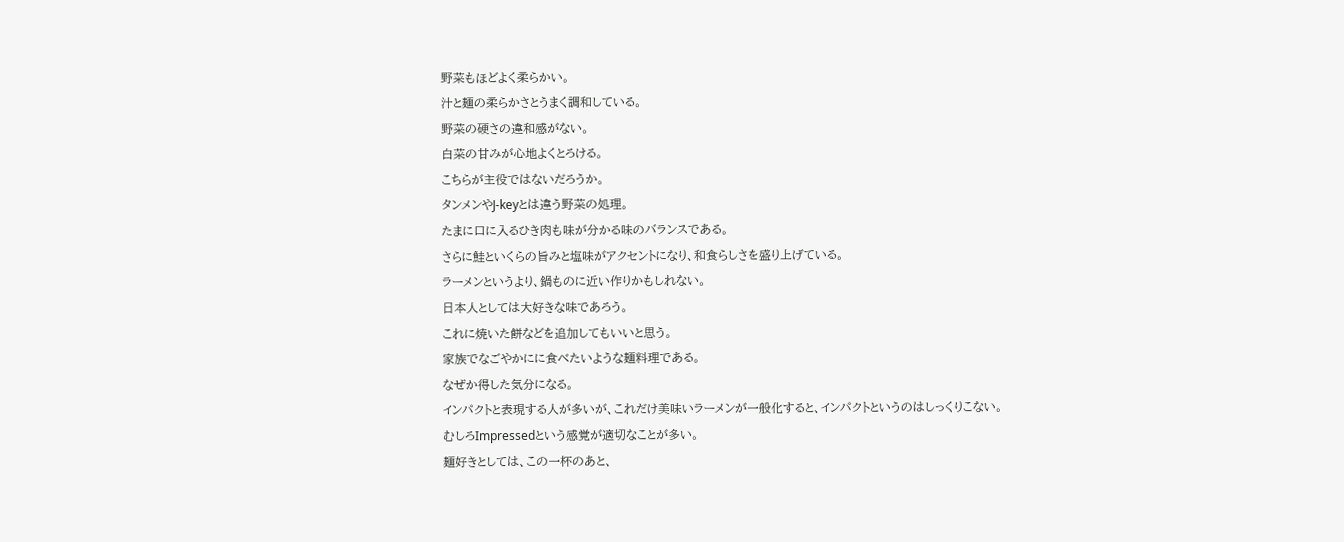野菜もほどよく柔らかい。
汁と麺の柔らかさとうまく調和している。
野菜の硬さの違和感がない。
白菜の甘みが心地よくとろける。
こちらが主役ではないだろうか。
タンメンやJ-keyとは違う野菜の処理。
たまに口に入るひき肉も味が分かる味のバランスである。
さらに鮭といくらの旨みと塩味がアクセントになり、和食らしさを盛り上げている。
ラーメンというより、鍋ものに近い作りかもしれない。
日本人としては大好きな味であろう。
これに焼いた餅などを追加してもいいと思う。
家族でなごやかにに食べたいような麺料理である。
なぜか得した気分になる。
インパクトと表現する人が多いが、これだけ美味いラーメンが一般化すると、インパクトというのはしっくりこない。
むしろImpressedという感覚が適切なことが多い。
麺好きとしては、この一杯のあと、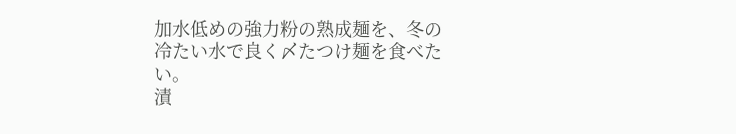加水低めの強力粉の熟成麺を、冬の冷たい水で良く〆たつけ麺を食べたい。
漬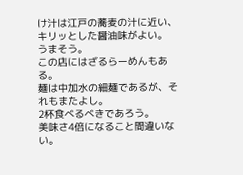け汁は江戸の蕎麦の汁に近い、キリッとした醤油味がよい。
うまそう。
この店にはざるらーめんもある。
麺は中加水の細麺であるが、それもまたよし。
2杯食べるべきであろう。
美味さ4倍になること間違いない。